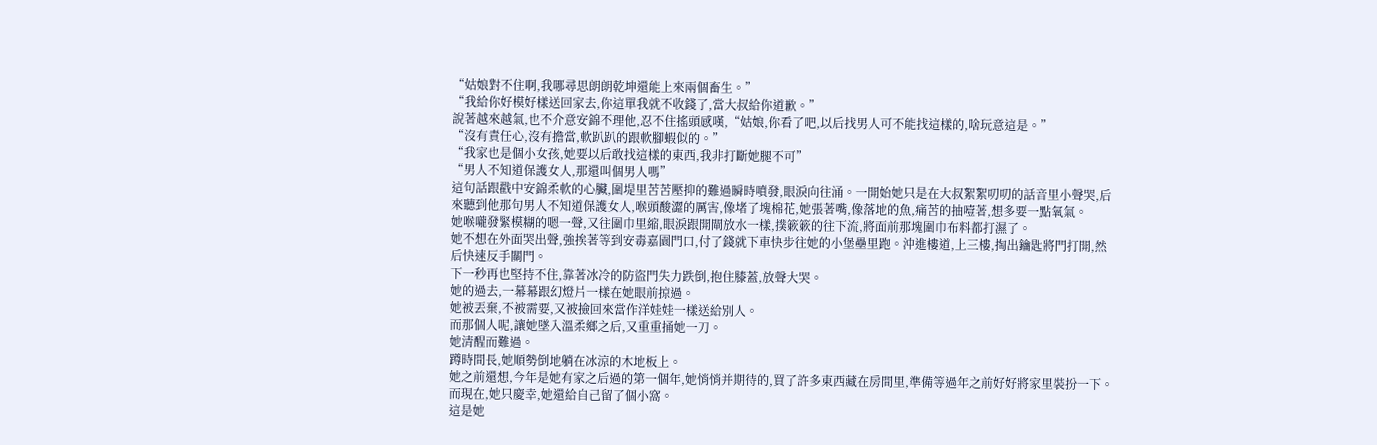“姑娘對不住啊,我哪尋思朗朗乾坤還能上來兩個畜生。”
“我給你好模好樣送回家去,你這單我就不收錢了,當大叔給你道歉。”
說著越來越氣,也不介意安錦不理他,忍不住搖頭感嘆,“姑娘,你看了吧,以后找男人可不能找這樣的,啥玩意這是。”
“沒有責任心,沒有擔當,軟趴趴的跟軟腳蝦似的。”
“我家也是個小女孩,她要以后敢找這樣的東西,我非打斷她腿不可”
“男人不知道保護女人,那還叫個男人嗎”
這句話跟戳中安錦柔軟的心臟,圍堤里苦苦壓抑的難過瞬時噴發,眼淚向往涌。一開始她只是在大叔絮絮叨叨的話音里小聲哭,后來聽到他那句男人不知道保護女人,喉頭酸澀的厲害,像堵了塊棉花,她張著嘴,像落地的魚,痛苦的抽噎著,想多要一點氧氣。
她喉嚨發緊模糊的嗯一聲,又往圍巾里縮,眼淚跟開閘放水一樣,撲簌簌的往下流,將面前那塊圍巾布料都打濕了。
她不想在外面哭出聲,強挨著等到安毒嘉園門口,付了錢就下車快步往她的小堡壘里跑。沖進樓道,上三樓,掏出鑰匙將門打開,然后快速反手關門。
下一秒再也堅持不住,靠著冰冷的防盜門失力跌倒,抱住膝蓋,放聲大哭。
她的過去,一幕幕跟幻燈片一樣在她眼前掠過。
她被丟棄,不被需要,又被撿回來當作洋娃娃一樣送給別人。
而那個人呢,讓她墜入溫柔鄉之后,又重重捅她一刀。
她清醒而難過。
蹲時間長,她順勢倒地躺在冰涼的木地板上。
她之前還想,今年是她有家之后過的第一個年,她悄悄并期待的,買了許多東西藏在房間里,準備等過年之前好好將家里裝扮一下。
而現在,她只慶幸,她還給自己留了個小窩。
這是她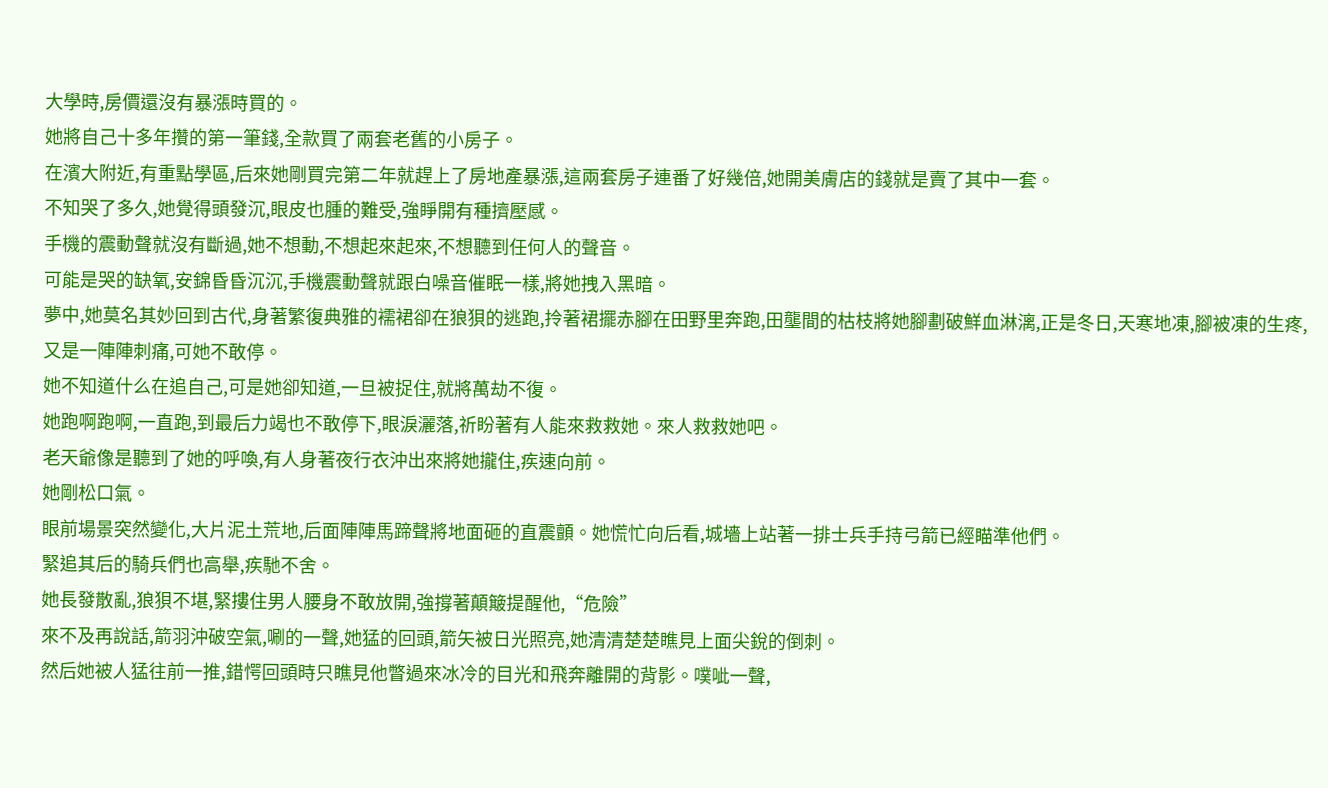大學時,房價還沒有暴漲時買的。
她將自己十多年攢的第一筆錢,全款買了兩套老舊的小房子。
在濱大附近,有重點學區,后來她剛買完第二年就趕上了房地產暴漲,這兩套房子連番了好幾倍,她開美膚店的錢就是賣了其中一套。
不知哭了多久,她覺得頭發沉,眼皮也腫的難受,強睜開有種擠壓感。
手機的震動聲就沒有斷過,她不想動,不想起來起來,不想聽到任何人的聲音。
可能是哭的缺氧,安錦昏昏沉沉,手機震動聲就跟白噪音催眠一樣,將她拽入黑暗。
夢中,她莫名其妙回到古代,身著繁復典雅的襦裙卻在狼狽的逃跑,拎著裙擺赤腳在田野里奔跑,田壟間的枯枝將她腳劃破鮮血淋漓,正是冬日,天寒地凍,腳被凍的生疼,又是一陣陣刺痛,可她不敢停。
她不知道什么在追自己,可是她卻知道,一旦被捉住,就將萬劫不復。
她跑啊跑啊,一直跑,到最后力竭也不敢停下,眼淚灑落,祈盼著有人能來救救她。來人救救她吧。
老天爺像是聽到了她的呼喚,有人身著夜行衣沖出來將她攏住,疾速向前。
她剛松口氣。
眼前場景突然變化,大片泥土荒地,后面陣陣馬蹄聲將地面砸的直震顫。她慌忙向后看,城墻上站著一排士兵手持弓箭已經瞄準他們。
緊追其后的騎兵們也高舉,疾馳不舍。
她長發散亂,狼狽不堪,緊摟住男人腰身不敢放開,強撐著顛簸提醒他,“危險”
來不及再說話,箭羽沖破空氣,唰的一聲,她猛的回頭,箭矢被日光照亮,她清清楚楚瞧見上面尖銳的倒刺。
然后她被人猛往前一推,錯愕回頭時只瞧見他瞥過來冰冷的目光和飛奔離開的背影。噗呲一聲,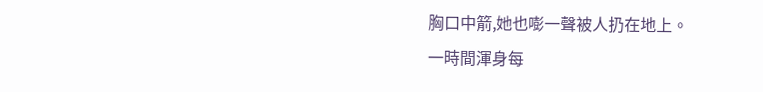胸口中箭,她也嘭一聲被人扔在地上。
一時間渾身每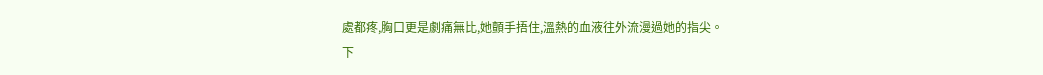處都疼,胸口更是劇痛無比,她顫手捂住,溫熱的血液往外流漫過她的指尖。
下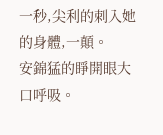一秒,尖利的刺入她的身體,一顛。
安錦猛的睜開眼大口呼吸。